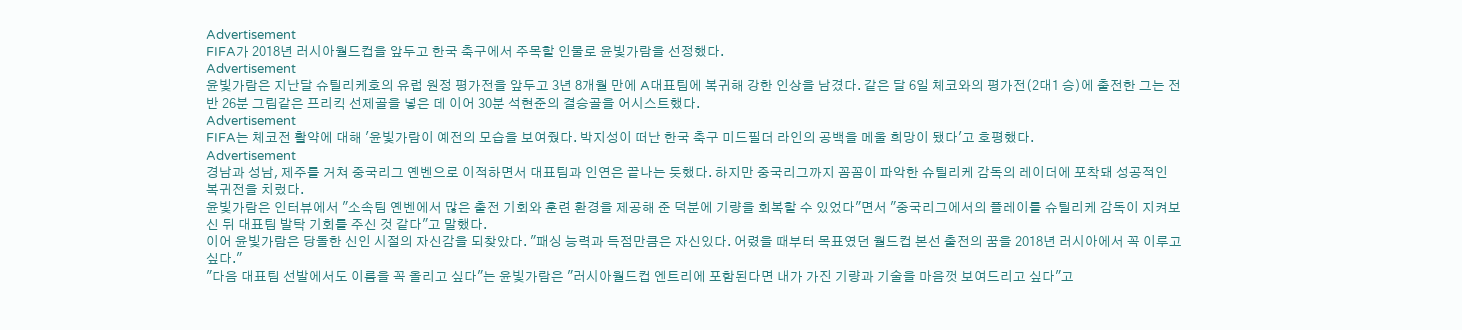Advertisement
FIFA가 2018년 러시아월드컵을 앞두고 한국 축구에서 주목할 인물로 윤빛가람을 선정했다.
Advertisement
윤빛가람은 지난달 슈틸리케호의 유럽 원정 평가전을 앞두고 3년 8개월 만에 A대표팀에 복귀해 강한 인상을 남겼다. 같은 달 6일 체코와의 평가전(2대1 승)에 출전한 그는 전반 26분 그림같은 프리킥 선제골을 넣은 데 이어 30분 석현준의 결승골을 어시스트했다.
Advertisement
FIFA는 체코전 활약에 대해 '윤빛가람이 예전의 모습을 보여줬다. 박지성이 떠난 한국 축구 미드필더 라인의 공백을 메울 희망이 됐다'고 호평했다.
Advertisement
경남과 성남, 제주를 거쳐 중국리그 옌벤으로 이적하면서 대표팀과 인연은 끝나는 듯했다. 하지만 중국리그까지 꼼꼼이 파악한 슈틸리케 감독의 레이더에 포착돼 성공적인 복귀전을 치렀다.
윤빛가람은 인터뷰에서 "소속팀 옌벤에서 많은 출전 기회와 훈련 환경을 제공해 준 덕분에 기량을 회복할 수 있었다"면서 "중국리그에서의 플레이를 슈틸리케 감독이 지켜보신 뒤 대표팀 발탁 기회를 주신 것 같다"고 말했다.
이어 윤빛가람은 당돌한 신인 시절의 자신감을 되찾았다. "패싱 능력과 득점만큼은 자신있다. 어렸을 때부터 목표였던 월드컵 본선 출전의 꿈을 2018년 러시아에서 꼭 이루고 싶다."
"다음 대표팀 선발에서도 이름을 꼭 올리고 싶다"는 윤빛가람은 "러시아월드컵 엔트리에 포함된다면 내가 가진 기량과 기술을 마음껏 보여드리고 싶다"고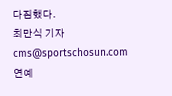다짐했다.
최만식 기자 cms@sportschosun.com
연예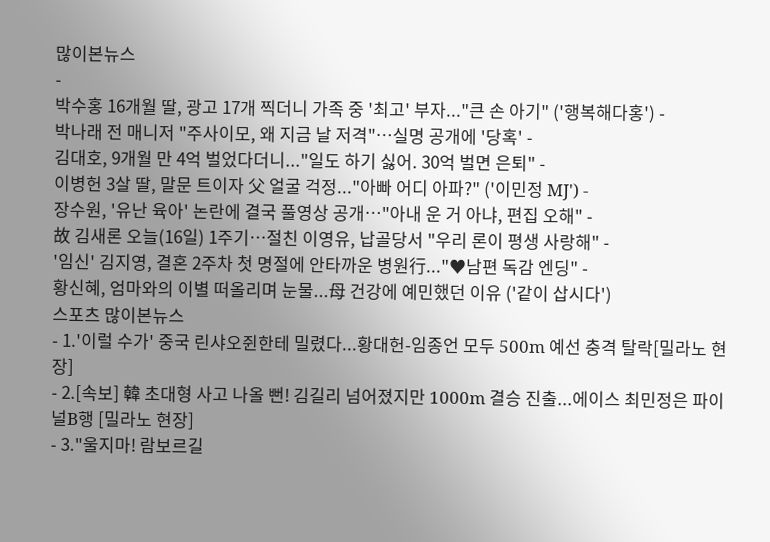많이본뉴스
-
박수홍 16개월 딸, 광고 17개 찍더니 가족 중 '최고' 부자..."큰 손 아기" ('행복해다홍') -
박나래 전 매니저 "주사이모, 왜 지금 날 저격"…실명 공개에 '당혹' -
김대호, 9개월 만 4억 벌었다더니..."일도 하기 싫어. 30억 벌면 은퇴" -
이병헌 3살 딸, 말문 트이자 父 얼굴 걱정..."아빠 어디 아파?" ('이민정 MJ') -
장수원, '유난 육아' 논란에 결국 풀영상 공개…"아내 운 거 아냐, 편집 오해" -
故 김새론 오늘(16일) 1주기…절친 이영유, 납골당서 "우리 론이 평생 사랑해" -
'임신' 김지영, 결혼 2주차 첫 명절에 안타까운 병원行..."♥남편 독감 엔딩" -
황신혜, 엄마와의 이별 떠올리며 눈물...母 건강에 예민했던 이유 ('같이 삽시다')
스포츠 많이본뉴스
- 1.'이럴 수가' 중국 린샤오쥔한테 밀렸다...황대헌-임종언 모두 500m 예선 충격 탈락[밀라노 현장]
- 2.[속보] 韓 초대형 사고 나올 뻔! 김길리 넘어졌지만 1000m 결승 진출...에이스 최민정은 파이널B행 [밀라노 현장]
- 3."울지마! 람보르길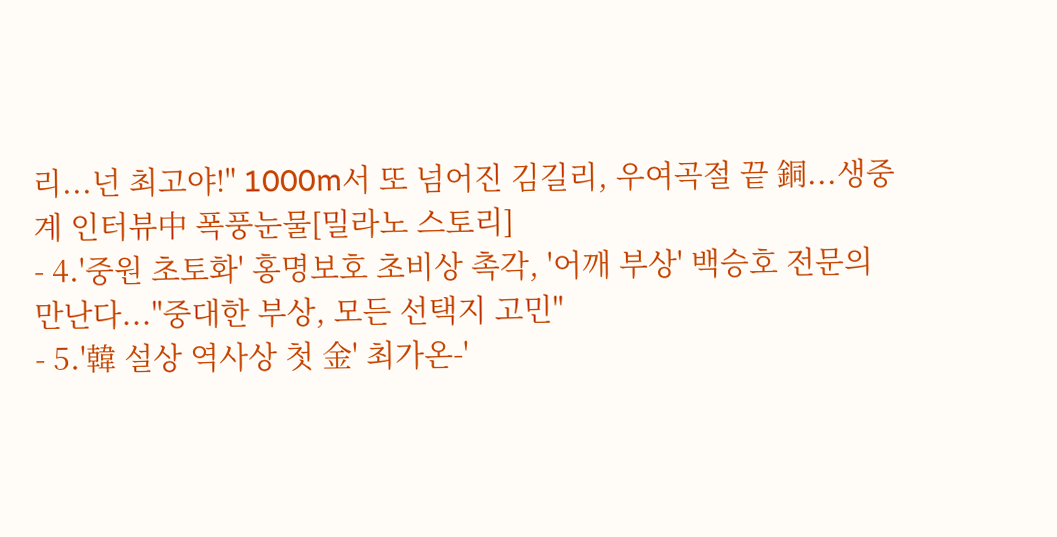리...넌 최고야!" 1000m서 또 넘어진 김길리, 우여곡절 끝 銅...생중계 인터뷰中 폭풍눈물[밀라노 스토리]
- 4.'중원 초토화' 홍명보호 초비상 촉각, '어깨 부상' 백승호 전문의 만난다..."중대한 부상, 모든 선택지 고민"
- 5.'韓 설상 역사상 첫 金' 최가온-'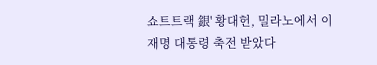쇼트트랙 銀' 황대헌, 밀라노에서 이재명 대통령 축전 받았다